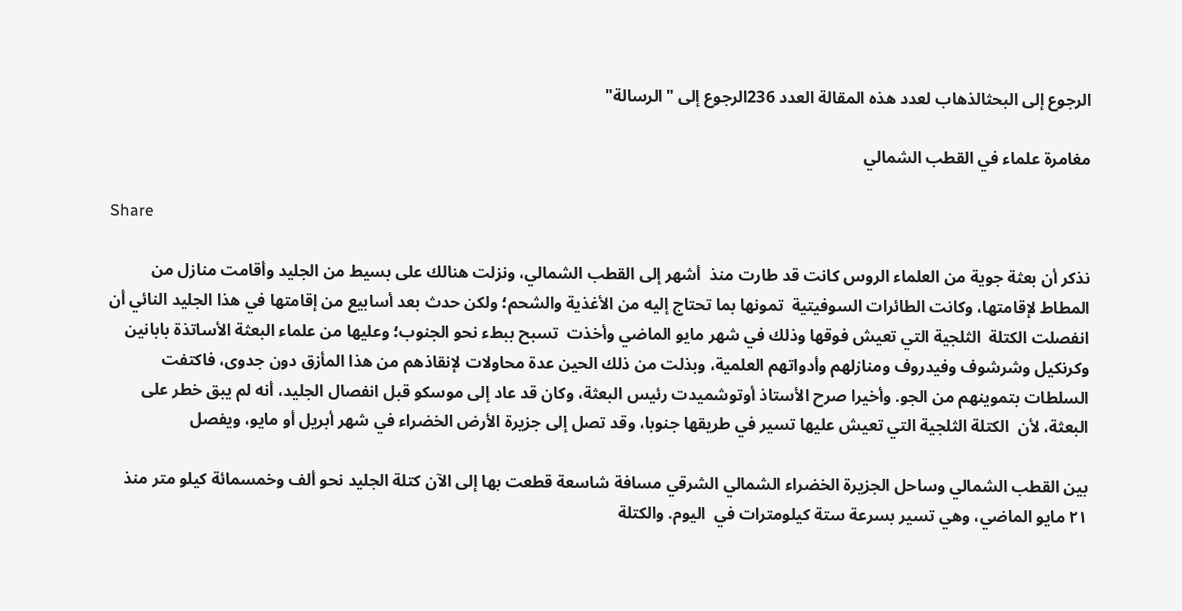الرجوع إلى البحثالذهاب لعدد هذه المقالة العدد 236الرجوع إلى "الرسالة"

مغامرة علماء في القطب الشمالي

Share

نذكر أن بعثة جوية من العلماء الروس كانت قد طارت منذ  أشهر إلى القطب الشمالي، ونزلت هنالك على بسيط من الجليد وأقامت منازل من المطاط لإقامتها، وكانت الطائرات السوفيتية  تمونها بما تحتاج إليه من الأغذية والشحم؛ ولكن حدث بعد أسابيع من إقامتها في هذا الجليد النائي أن انفصلت الكتلة  الثلجية التي تعيش فوقها وذلك في شهر مايو الماضي وأخذت  تسبح ببطء نحو الجنوب؛ وعليها من علماء البعثة الأساتذة بابانين وكرنكيل وشرشوف وفيدروف ومنازلهم وأدواتهم العلمية، وبذلت من ذلك الحين عدة محاولات لإنقاذهم من هذا المأزق دون جدوى، فاكتفت السلطات بتموينهم من الجو. وأخيرا صرح الأستاذ أوتوشميدت رئيس البعثة، وكان قد عاد إلى موسكو قبل انفصال الجليد، أنه لم يبق خطر على البعثة، لأن  الكتلة الثلجية التي تعيش عليها تسير في طريقها جنوبا، وقد تصل إلى جزيرة الأرض الخضراء في شهر أبريل أو مايو، ويفصل

بين القطب الشمالي وساحل الجزيرة الخضراء الشمالي الشرقي مسافة شاسعة قطعت بها إلى الآن كتلة الجليد نحو ألف وخمسمائة كيلو متر منذ ٢١ مايو الماضي، وهي تسير بسرعة ستة كيلومترات في  اليوم. والكتلة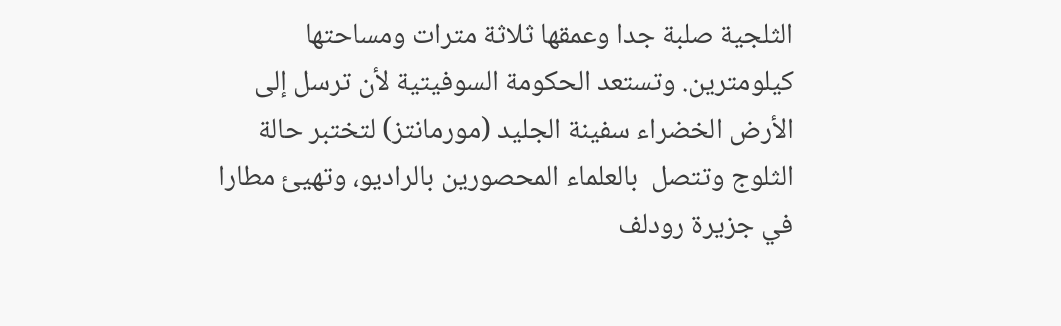الثلجية صلبة جدا وعمقها ثلاثة مترات ومساحتها  كيلومترين. وتستعد الحكومة السوفيتية لأن ترسل إلى الأرض الخضراء سفينة الجليد (مورمانتز) لتختبر حالة الثلوج وتتصل  بالعلماء المحصورين بالراديو، وتهيئ مطارا في جزيرة رودلف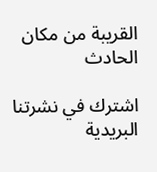القريبة من مكان الحادث

اشترك في نشرتنا البريدية